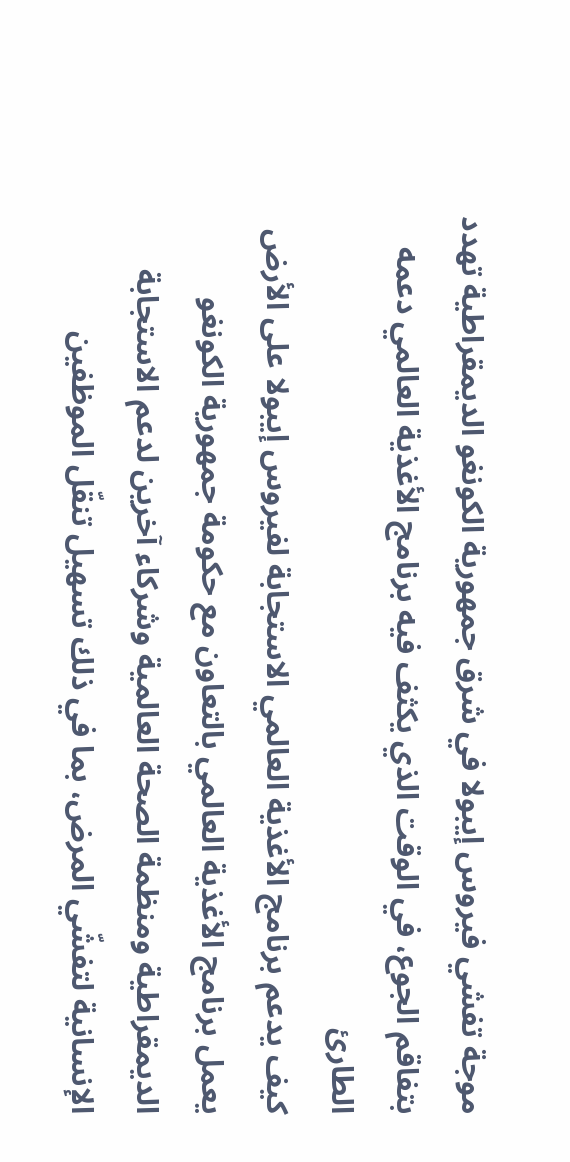موجة تفشي فيروس إيبولا في شرق جمهورية الكونغو الديمقراطية تهدد بتفاقم الجوع، في الوقت الذي يكثف فيه برنامج الأغذية العالمي دعمه الطارئ
كيف يدعم برنامج الأغذية العالمي الاستجابة لفيروس إيبولا على الأرض
يعمل برنامج الأغذية العالمي بالتعاون مع حكومة جمهورية الكونغو الديمقراطية ومنظمة الصحة العالمية وشركاء آخرين لدعم الاستجابة الإنسانية لتفشّي المرض، بما في ذلك تسهيل تنقّل الموظفين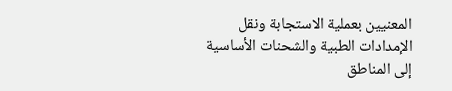المعنيين بعملية الاستجابة ونقل الإمدادات الطبية والشحنات الأساسية إلى المناطق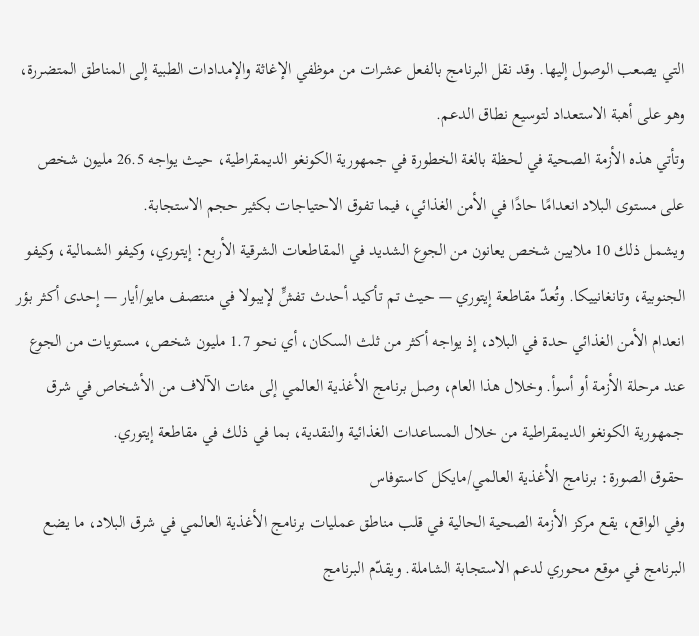التي يصعب الوصول إليها. وقد نقل البرنامج بالفعل عشرات من موظفي الإغاثة والإمدادات الطبية إلى المناطق المتضررة، وهو على أهبة الاستعداد لتوسيع نطاق الدعم.
وتأتي هذه الأزمة الصحية في لحظة بالغة الخطورة في جمهورية الكونغو الديمقراطية، حيث يواجه 26.5 مليون شخص على مستوى البلاد انعدامًا حادًا في الأمن الغذائي، فيما تفوق الاحتياجات بكثير حجم الاستجابة.
ويشمل ذلك 10 ملايين شخص يعانون من الجوع الشديد في المقاطعات الشرقية الأربع: إيتوري، وكيفو الشمالية، وكيفو الجنوبية، وتانغانييكا. وتُعدّ مقاطعة إيتوري — حيث تم تأكيد أحدث تفشٍّ لإيبولا في منتصف مايو/أيار — إحدى أكثر بؤر انعدام الأمن الغذائي حدة في البلاد، إذ يواجه أكثر من ثلث السكان، أي نحو 1.7 مليون شخص، مستويات من الجوع عند مرحلة الأزمة أو أسوأ. وخلال هذا العام، وصل برنامج الأغذية العالمي إلى مئات الآلاف من الأشخاص في شرق جمهورية الكونغو الديمقراطية من خلال المساعدات الغذائية والنقدية، بما في ذلك في مقاطعة إيتوري.
حقوق الصورة: برنامج الأغذية العالمي/مايكل كاستوفاس
وفي الواقع، يقع مركز الأزمة الصحية الحالية في قلب مناطق عمليات برنامج الأغذية العالمي في شرق البلاد، ما يضع البرنامج في موقع محوري لدعم الاستجابة الشاملة. ويقدّم البرنامج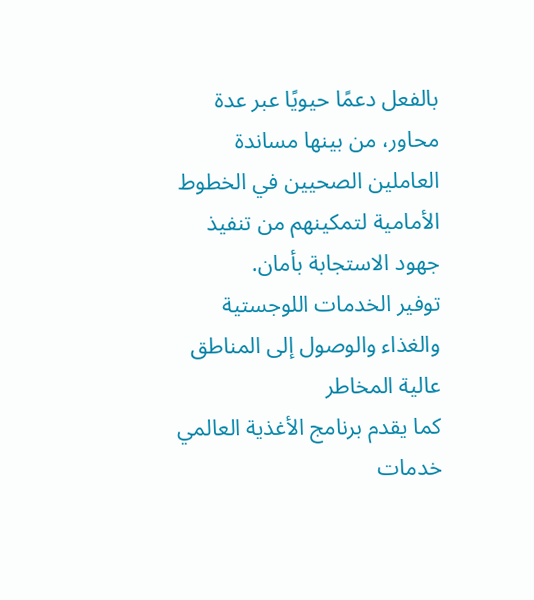بالفعل دعمًا حيويًا عبر عدة محاور، من بينها مساندة العاملين الصحيين في الخطوط الأمامية لتمكينهم من تنفيذ جهود الاستجابة بأمان.
توفير الخدمات اللوجستية والغذاء والوصول إلى المناطق عالية المخاطر
كما يقدم برنامج الأغذية العالمي خدمات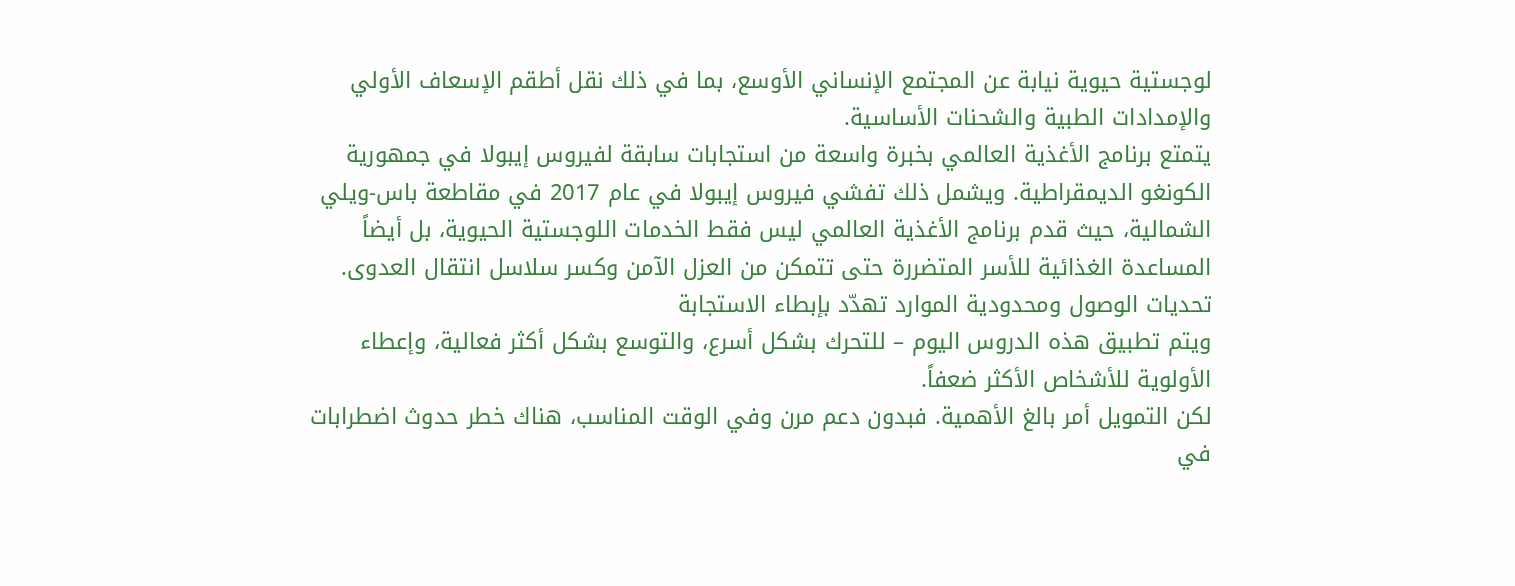لوجستية حيوية نيابة عن المجتمع الإنساني الأوسع، بما في ذلك نقل أطقم الإسعاف الأولي والإمدادات الطبية والشحنات الأساسية.
يتمتع برنامج الأغذية العالمي بخبرة واسعة من استجابات سابقة لفيروس إيبولا في جمهورية الكونغو الديمقراطية. ويشمل ذلك تفشي فيروس إيبولا في عام 2017 في مقاطعة باس-ويلي الشمالية، حيث قدم برنامج الأغذية العالمي ليس فقط الخدمات اللوجستية الحيوية، بل أيضاً المساعدة الغذائية للأسر المتضررة حتى تتمكن من العزل الآمن وكسر سلاسل انتقال العدوى.
تحديات الوصول ومحدودية الموارد تهدّد بإبطاء الاستجابة
ويتم تطبيق هذه الدروس اليوم – للتحرك بشكل أسرع، والتوسع بشكل أكثر فعالية، وإعطاء الأولوية للأشخاص الأكثر ضعفاً.
لكن التمويل أمر بالغ الأهمية. فبدون دعم مرن وفي الوقت المناسب، هناك خطر حدوث اضطرابات في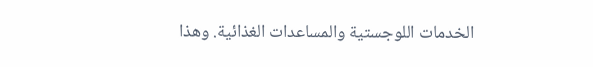الخدمات اللوجستية والمساعدات الغذائية. وهذا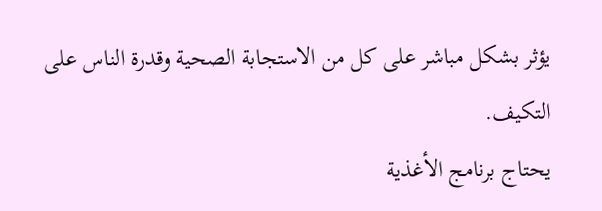يؤثر بشكل مباشر على كل من الاستجابة الصحية وقدرة الناس على التكيف.
يحتاج برنامج الأغذية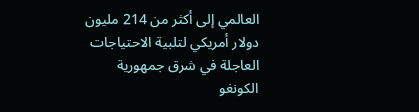العالمي إلى أكثر من 214 مليون دولار أمريكي لتلبية الاحتياجات العاجلة في شرق جمهورية الكونغو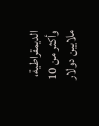الديمقراطية، وأكثر من 10 ملايين دولار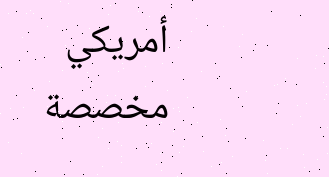أمريكي مخصصة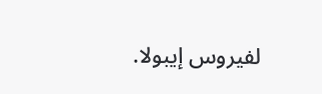لفيروس إيبولا.